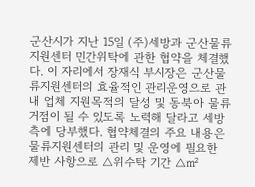군산시가 지난 15일 (주)세방과 군산물류지원센터 민간위탁에 관한 협약을 체결했다. 이 자리에서 장재식 부시장은 군산물류지원센터의 효율적인 관리운영으로 관내 업체 지원목적의 달성 및 동북아 물류 거점이 될 수 있도록 노력해 달라고 세방 측에 당부했다. 협약체결의 주요 내용은 물류지원센터의 관리 및 운영에 필요한 제반 사항으로 △위수탁 기간 △㎡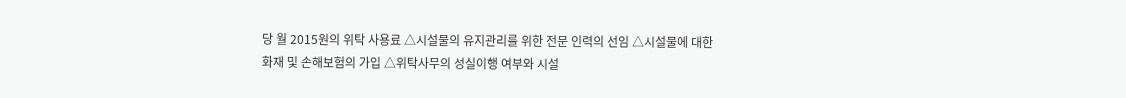당 월 2015원의 위탁 사용료 △시설물의 유지관리를 위한 전문 인력의 선임 △시설물에 대한 화재 및 손해보험의 가입 △위탁사무의 성실이행 여부와 시설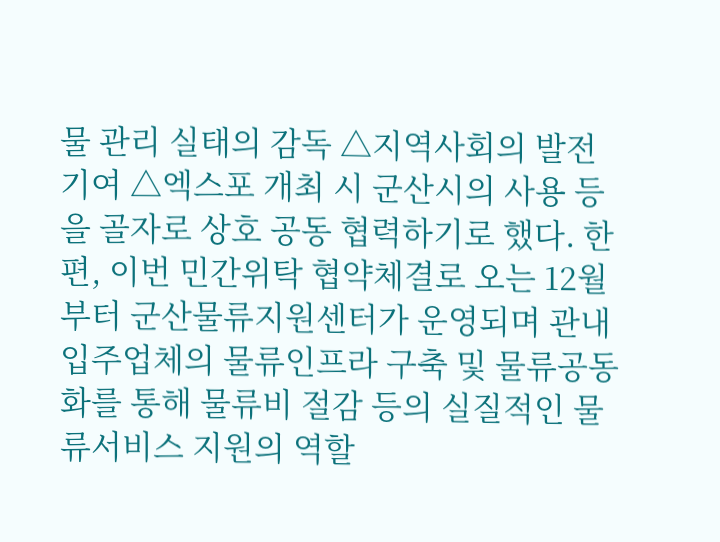물 관리 실태의 감독 △지역사회의 발전기여 △엑스포 개최 시 군산시의 사용 등을 골자로 상호 공동 협력하기로 했다. 한편, 이번 민간위탁 협약체결로 오는 12월부터 군산물류지원센터가 운영되며 관내입주업체의 물류인프라 구축 및 물류공동화를 통해 물류비 절감 등의 실질적인 물류서비스 지원의 역할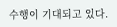수행이 기대되고 있다.